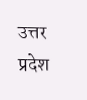उत्तर प्रदेश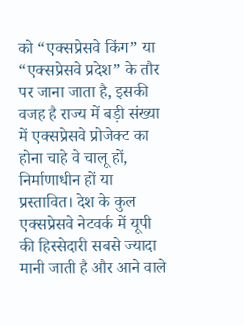को “एक्सप्रेसवे किंग” या “एक्सप्रेसवे प्रदेश” के तौर पर जाना जाता है, इसकी वजह है राज्य में बड़ी संख्या में एक्सप्रेसवे प्रोजेक्ट का होना चाहे वे चालू हों, निर्माणाधीन हों या प्रस्तावित। देश के कुल एक्सप्रेसवे नेटवर्क में यूपी की हिस्सेदारी सबसे ज्यादा मानी जाती है और आने वाले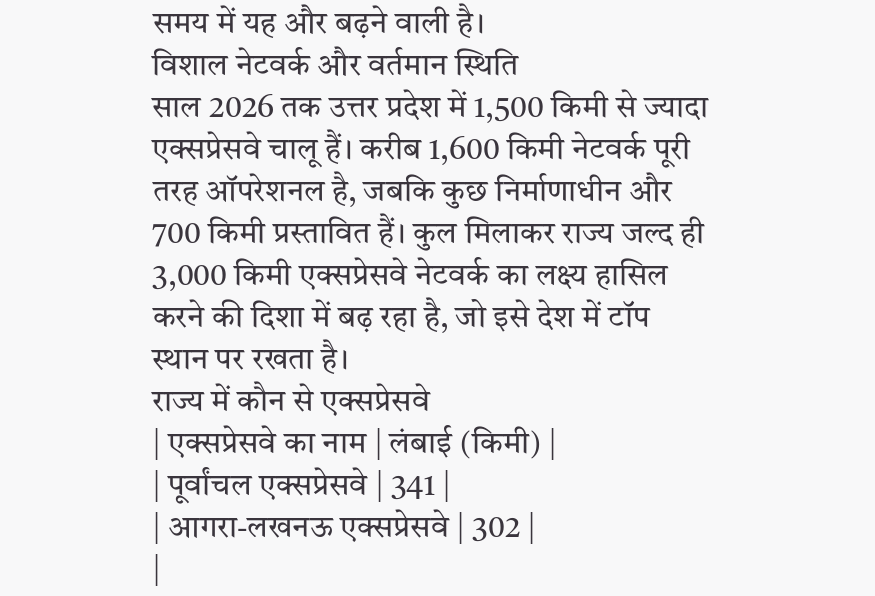समय में यह और बढ़ने वाली है।
विशाल नेटवर्क और वर्तमान स्थिति
साल 2026 तक उत्तर प्रदेश में 1,500 किमी से ज्यादा एक्सप्रेसवे चालू हैं। करीब 1,600 किमी नेटवर्क पूरी तरह ऑपरेशनल है, जबकि कुछ निर्माणाधीन और 700 किमी प्रस्तावित हैं। कुल मिलाकर राज्य जल्द ही 3,000 किमी एक्सप्रेसवे नेटवर्क का लक्ष्य हासिल करने की दिशा में बढ़ रहा है, जो इसे देश में टॉप स्थान पर रखता है।
राज्य में कौन से एक्सप्रेसवे
| एक्सप्रेसवे का नाम | लंबाई (किमी) |
| पूर्वांचल एक्सप्रेसवे | 341 |
| आगरा-लखनऊ एक्सप्रेसवे | 302 |
|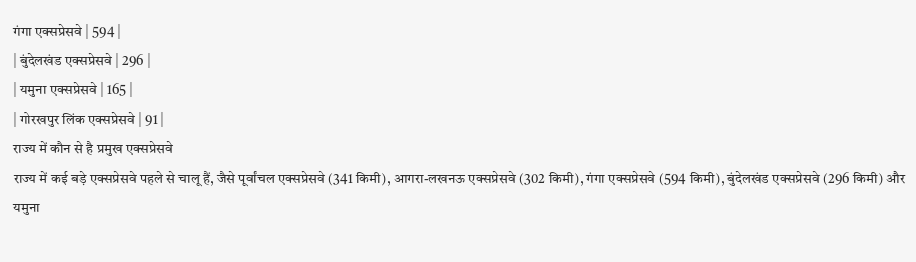गंगा एक्सप्रेसवे | 594 |
| बुंदेलखंड एक्सप्रेसवे | 296 |
| यमुना एक्सप्रेसवे | 165 |
| गोरखपुर लिंक एक्सप्रेसवे | 91 |
राज्य में कौन से है प्रमुख एक्सप्रेसवे
राज्य में कई बड़े एक्सप्रेसवे पहले से चालू हैं, जैसे पूर्वांचल एक्सप्रेसवे (341 किमी), आगरा-लखनऊ एक्सप्रेसवे (302 किमी), गंगा एक्सप्रेसवे (594 किमी), बुंदेलखंड एक्सप्रेसवे (296 किमी) और यमुना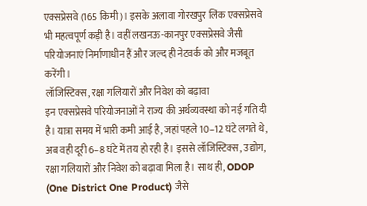एक्सप्रेसवे (165 किमी)। इसके अलावा गोरखपुर लिंक एक्सप्रेसवे भी महत्वपूर्ण कड़ी है। वहीं लखनऊ-कानपुर एक्सप्रेसवे जैसी परियोजनाएं निर्माणाधीन हैं और जल्द ही नेटवर्क को और मजबूत करेंगी।
लॉजिस्टिक्स, रक्षा गलियारों और निवेश को बढ़ावा
इन एक्सप्रेसवे परियोजनाओं ने राज्य की अर्थव्यवस्था को नई गति दी है। यात्रा समय में भारी कमी आई है, जहां पहले 10–12 घंटे लगते थे, अब वही दूरी 6–8 घंटे में तय हो रही है। इससे लॉजिस्टिक्स, उद्योग, रक्षा गलियारों और निवेश को बढ़ावा मिला है। साथ ही, ODOP (One District One Product) जैसे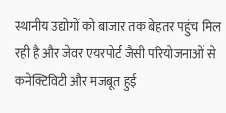स्थानीय उद्योगों को बाजार तक बेहतर पहुंच मिल रही है और जेवर एयरपोर्ट जैसी परियोजनाओं से कनेक्टिविटी और मजबूत हुई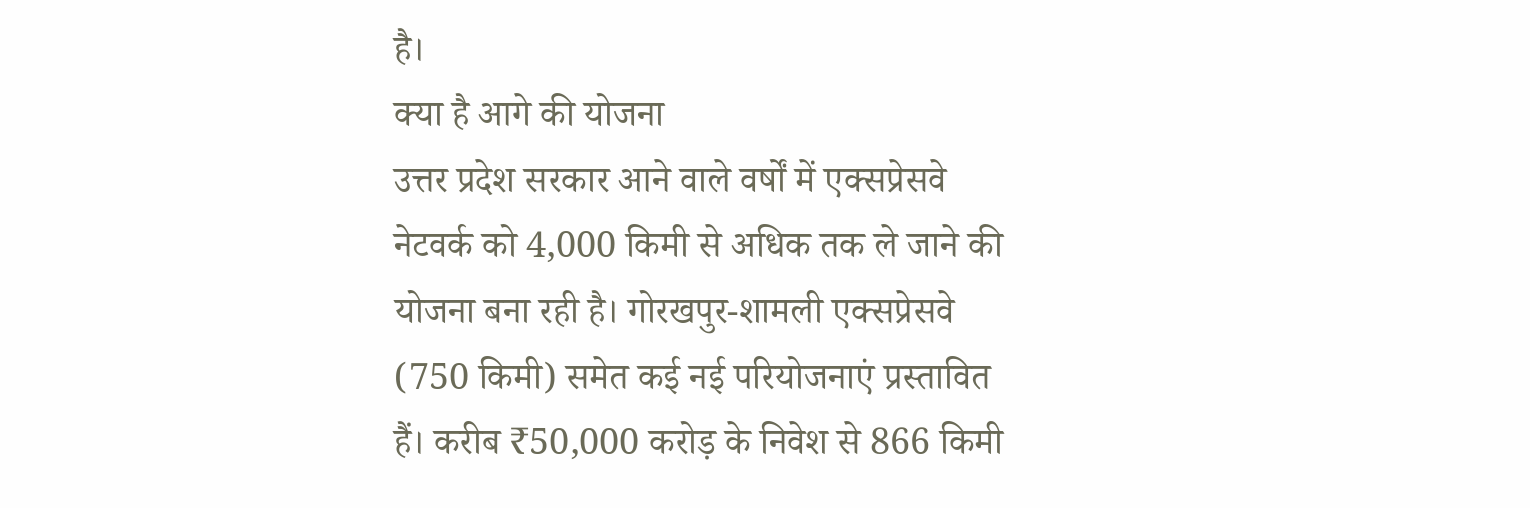है।
क्या है आगे की योजना
उत्तर प्रदेश सरकार आने वाले वर्षों में एक्सप्रेसवे नेटवर्क को 4,000 किमी से अधिक तक ले जाने की योजना बना रही है। गोरखपुर-शामली एक्सप्रेसवे (750 किमी) समेत कई नई परियोजनाएं प्रस्तावित हैं। करीब ₹50,000 करोड़ के निवेश से 866 किमी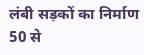लंबी सड़कों का निर्माण 50 से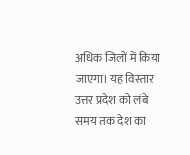अधिक जिलों में किया जाएगा। यह विस्तार उत्तर प्रदेश को लंबे समय तक देश का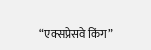“एक्सप्रेसवे किंग”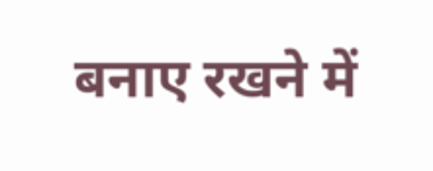बनाए रखने में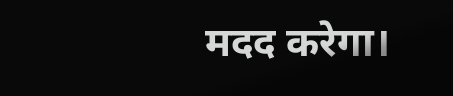मदद करेगा।